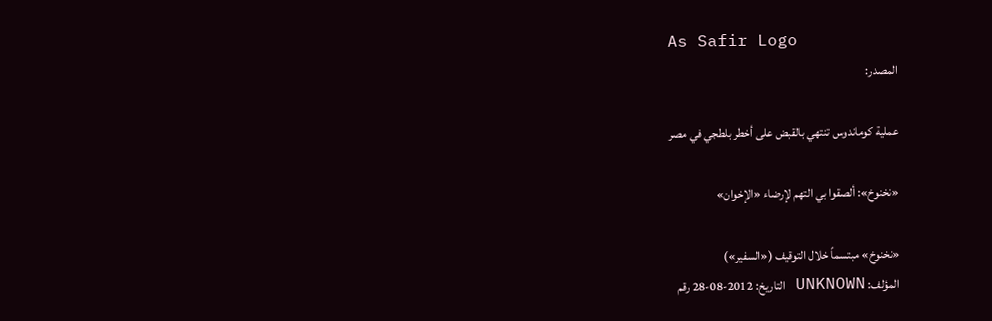As Safir Logo
المصدر:

عملية كوماندوس تنتهي بالقبض على أخطر بلطجي في مصر

«نخنوخ»: ألصقوا بي التهم لإرضاء «الإخوان»

«نخنوخ» مبتسماً خلال التوقيف («السفير»)
المؤلف: UNKNOWN التاريخ: 2012-08-28 رقم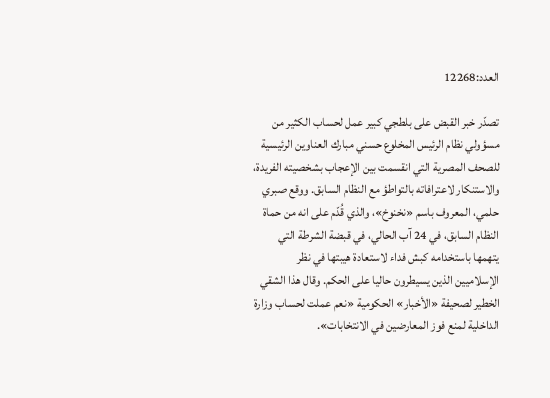العدد:12268

تصدّر خبر القبض على بلطجي كبير عمل لحساب الكثير من مسؤولي نظام الرئيس المخلوع حسني مبارك العناوين الرئيسية للصحف المصرية التي انقسمت بين الإعجاب بشخصيته الفريدة، والاستنكار لاعترافاته بالتواطؤ مع النظام السابق. ووقع صبري حلمي، المعروف باسم «نخنوخ»، والذي قُدّم على انه من حماة النظام السابق، في 24 آب الحالي، في قبضة الشرطة التي يتهمها باستخدامه كبش فداء لاستعادة هيبتها في نظر الإسلاميين الذين يسيطرون حاليا على الحكم. وقال هذا الشقي الخطير لصحيفة «الأخبار» الحكومية «نعم عملت لحساب وزارة الداخلية لمنع فوز المعارضين في الانتخابات».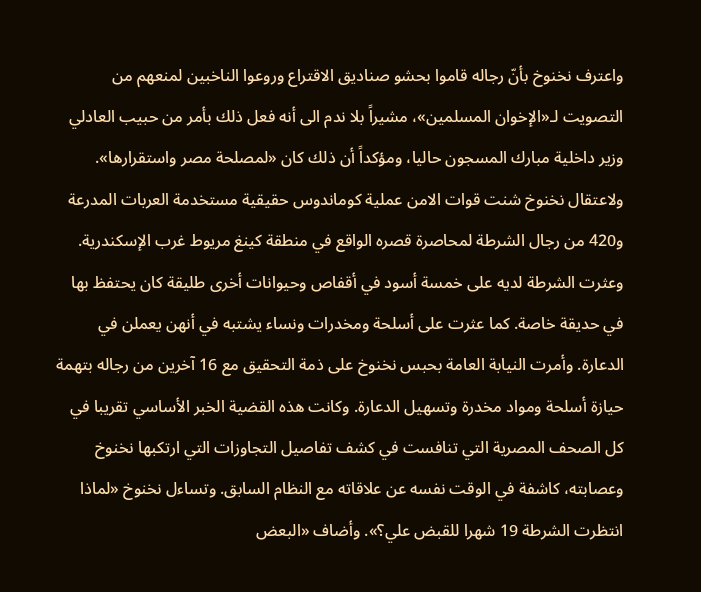واعترف نخنوخ بأنّ رجاله قاموا بحشو صناديق الاقتراع وروعوا الناخبين لمنعهم من التصويت لـ«الإخوان المسلمين»، مشيراً بلا ندم الى أنه فعل ذلك بأمر من حبيب العادلي وزير داخلية مبارك المسجون حاليا، ومؤكداً أن ذلك كان «لمصلحة مصر واستقرارها». ولاعتقال نخنوخ شنت قوات الامن عملية كوماندوس حقيقية مستخدمة العربات المدرعة و420 من رجال الشرطة لمحاصرة قصره الواقع في منطقة كينغ مريوط غرب الإسكندرية. وعثرت الشرطة لديه على خمسة أسود في أقفاص وحيوانات أخرى طليقة كان يحتفظ بها في حديقة خاصة. كما عثرت على أسلحة ومخدرات ونساء يشتبه في أنهن يعملن في الدعارة. وأمرت النيابة العامة بحبس نخنوخ على ذمة التحقيق مع 16 آخرين من رجاله بتهمة حيازة أسلحة ومواد مخدرة وتسهيل الدعارة. وكانت هذه القضية الخبر الأساسي تقريبا في كل الصحف المصرية التي تنافست في كشف تفاصيل التجاوزات التي ارتكبها نخنوخ وعصابته، كاشفة في الوقت نفسه عن علاقاته مع النظام السابق. وتساءل نخنوخ «لماذا انتظرت الشرطة 19 شهرا للقبض علي؟». وأضاف «البعض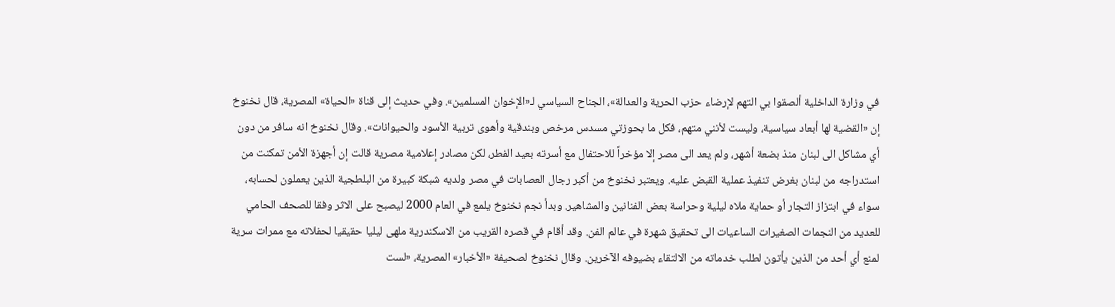في وزارة الداخلية ألصقوا بي التهم لإرضاء حزب الحرية والعدالة»، الجناح السياسي لـ«الإخوان المسلمين». وفي حديث إلى قناة «الحياة» المصرية، قال نخنوخ إن «القضية لها أبعاد سياسية، وليست لأنني متهم، فكل ما بحوزتي مسدس مرخص وبندقية وأهوى تربية الأسود والحيوانات». وقال نخنوخ انه سافر من دون أي مشاكل الى لبنان منذ بضعة أشهر، ولم يعد الى مصر إلا مؤخراً للاحتفال مع أسرته بعيد الفطر، لكن مصادر إعلامية مصرية قالت إن أجهزة الأمن تمكنت من استدراجه من لبنان بغرض تنفيذ عملية القبض عليه. ويعتبر نخنوخ من أكبر رجال العصابات في مصر ولديه شبكة كبيرة من البلطجية الذين يعملون لحسابه، سواء في ابتزاز التجار أو حماية ملاه ليلية وحراسة بعض الفنانين والمشاهير. وبدأ نجم نخنوخ يلمع في العام 2000 ليصبح على الاثر وفقا للصحف الحامي للعديد من النجمات الصغيرات الساعيات الى تحقيق شهرة في عالم الفن. وقد أقام في قصره القريب من الاسكندرية ملهى ليليا حقيقيا لحفلاته مع ممرات سرية لمنع أي أحد من الذين يأتون لطلب خدماته من الالتقاء بضيوفه الآخرين. وقال نخنوخ لصحيفة «الأخبار» المصرية، «لست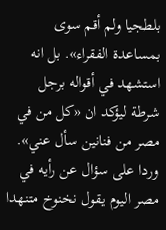بلطجيا ولم أقم سوى بمساعدة الفقراء». بل انه استشهد في أقواله برجل شرطة ليؤكد ان «كل من في مصر من فنانين سأل عني». وردا على سؤال عن رأيه في مصر اليوم يقول نخنوخ متنهدا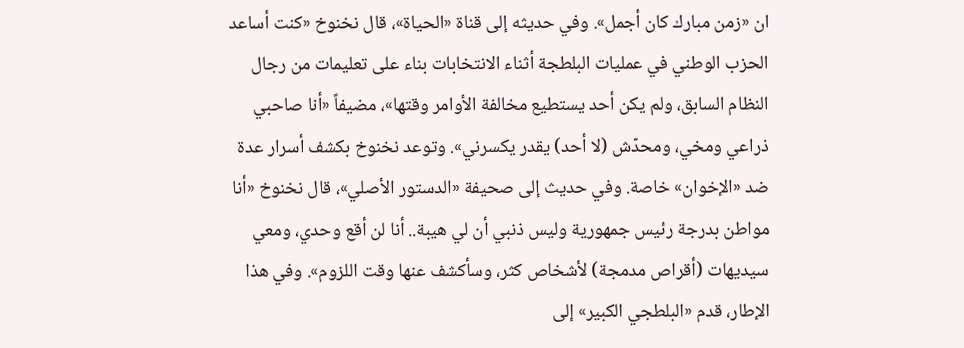ان «زمن مبارك كان أجمل». وفي حديثه إلى قناة «الحياة»، قال نخنوخ «كنت أساعد الحزب الوطني في عمليات البلطجة أثناء الانتخابات بناء على تعليمات من رجال النظام السابق، ولم يكن أحد يستطيع مخالفة الأوامر وقتها»، مضيفاً «أنا صاحبي ذراعي ومخي، ومحدّش (لا أحد) يقدر يكسرني». وتوعد نخنوخ بكشف أسرار عدة ضد «الإخوان» خاصة. وفي حديث إلى صحيفة «الدستور الأصلي»، قال نخنوخ «أنا مواطن بدرجة رئيس جمهورية وليس ذنبي أن لي هيبة.. أنا لن أقع وحدي، ومعي سيديهات (أقراص مدمجة) لأشخاص كثر، وسأكشف عنها وقت اللزوم». وفي هذا الإطار، قدم «البلطجي الكبير» إلى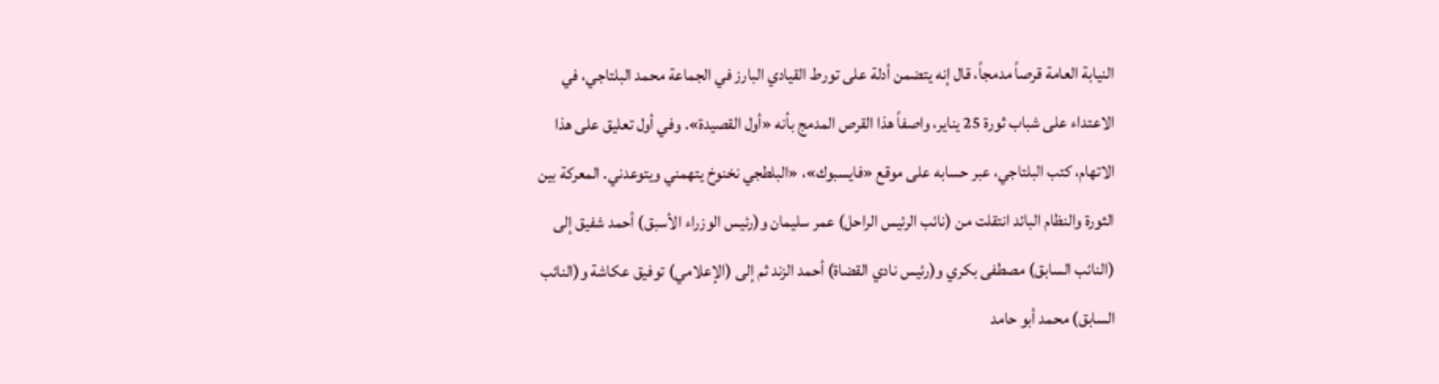النيابة العامة قرصاً مدمجاً، قال إنه يتضمن أدلة على تورط القيادي البارز في الجماعة محمد البلتاجي، في الاعتداء على شباب ثورة 25 يناير، واصفاً هذا القرص المدمج بأنه «أول القصيدة». وفي أول تعليق على هذا الاتهام، كتب البلتاجي، عبر حسابه على موقع «فايسبوك»، «البلطجي نخنوخ يتهمني ويتوعدني. المعركة بين الثورة والنظام البائد انتقلت من (نائب الرئيس الراحل) عمر سليمان و(رئيس الوزراء الأسبق) أحمد شفيق إلى (النائب السابق) مصطفى بكري و(رئيس نادي القضاة) أحمد الزند ثم إلى (الإعلامي) توفيق عكاشة و(النائب السابق) محمد أبو حامد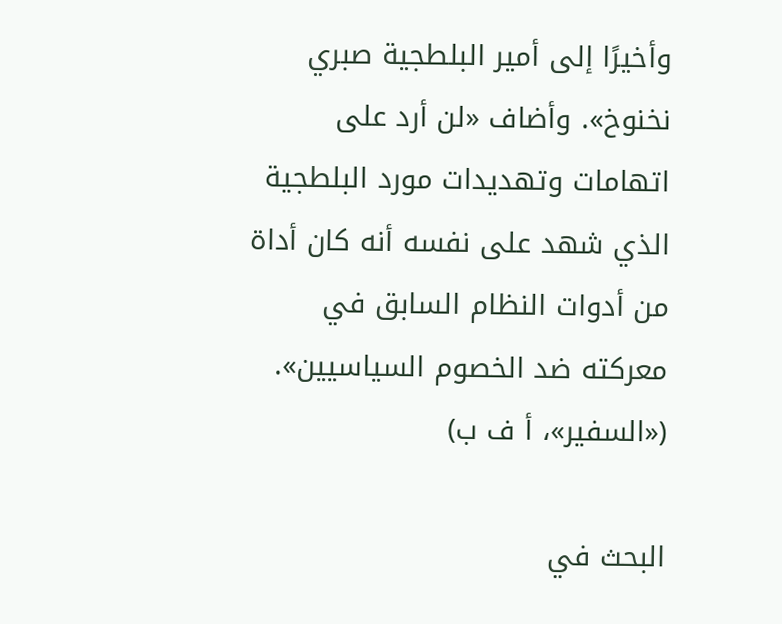وأخيرًا إلى أمير البلطجية صبري نخنوخ». وأضاف «لن أرد على اتهامات وتهديدات مورد البلطجية الذي شهد على نفسه أنه كان أداة من أدوات النظام السابق في معركته ضد الخصوم السياسيين». («السفير»، أ ف ب)

البحث في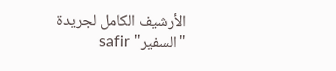الأرشيف الكامل لجريدة "السفير" safir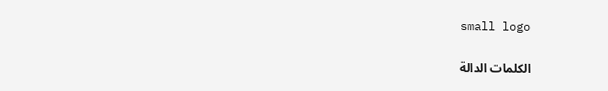small logo

الكلمات الدالة